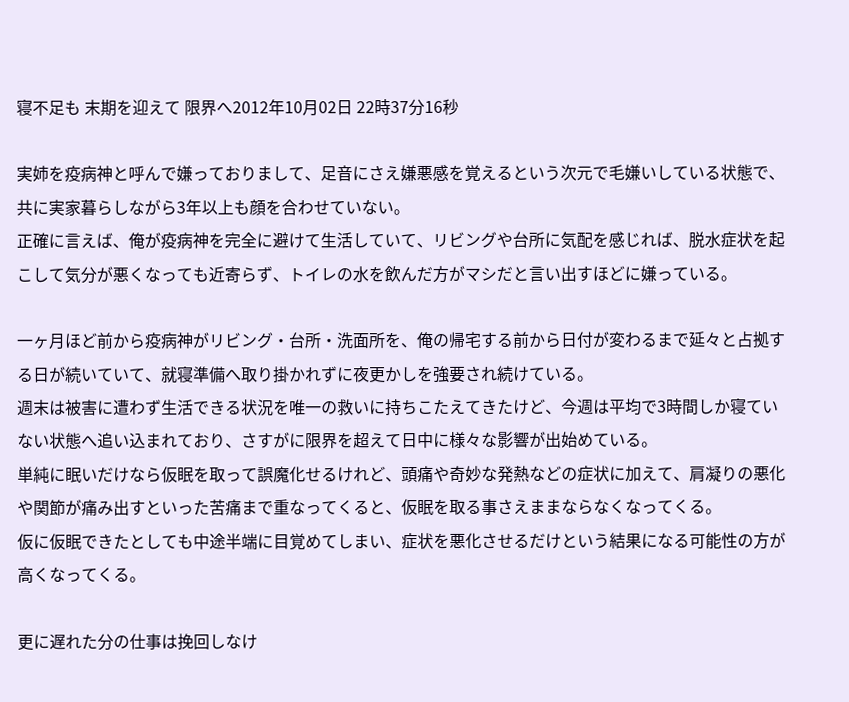寝不足も 末期を迎えて 限界へ2012年10月02日 22時37分16秒

実姉を疫病神と呼んで嫌っておりまして、足音にさえ嫌悪感を覚えるという次元で毛嫌いしている状態で、共に実家暮らしながら3年以上も顔を合わせていない。
正確に言えば、俺が疫病神を完全に避けて生活していて、リビングや台所に気配を感じれば、脱水症状を起こして気分が悪くなっても近寄らず、トイレの水を飲んだ方がマシだと言い出すほどに嫌っている。

一ヶ月ほど前から疫病神がリビング・台所・洗面所を、俺の帰宅する前から日付が変わるまで延々と占拠する日が続いていて、就寝準備へ取り掛かれずに夜更かしを強要され続けている。
週末は被害に遭わず生活できる状況を唯一の救いに持ちこたえてきたけど、今週は平均で3時間しか寝ていない状態へ追い込まれており、さすがに限界を超えて日中に様々な影響が出始めている。
単純に眠いだけなら仮眠を取って誤魔化せるけれど、頭痛や奇妙な発熱などの症状に加えて、肩凝りの悪化や関節が痛み出すといった苦痛まで重なってくると、仮眠を取る事さえままならなくなってくる。
仮に仮眠できたとしても中途半端に目覚めてしまい、症状を悪化させるだけという結果になる可能性の方が高くなってくる。

更に遅れた分の仕事は挽回しなけ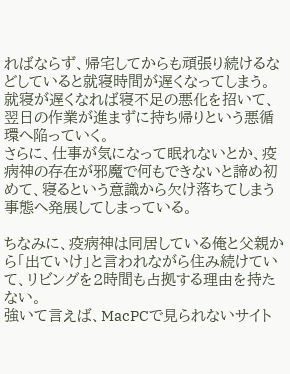ればならず、帰宅してからも頑張り続けるなどしていると就寝時間が遅くなってしまう。
就寝が遅くなれば寝不足の悪化を招いて、翌日の作業が進まずに持ち帰りという悪循環へ陥っていく。
さらに、仕事が気になって眠れないとか、疫病神の存在が邪魔で何もできないと諦め初めて、寝るという意識から欠け落ちてしまう事態へ発展してしまっている。

ちなみに、疫病神は同居している俺と父親から「出ていけ」と言われながら住み続けていて、リビングを2時間も占拠する理由を持たない。
強いて言えば、MacPCで見られないサイト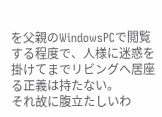を父親のWindowsPCで閲覧する程度で、人様に迷惑を掛けてまでリビングへ居座る正義は持たない。
それ故に腹立たしいわ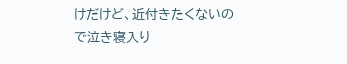けだけど、近付きたくないので泣き寝入り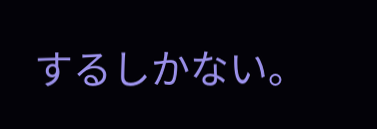するしかない。